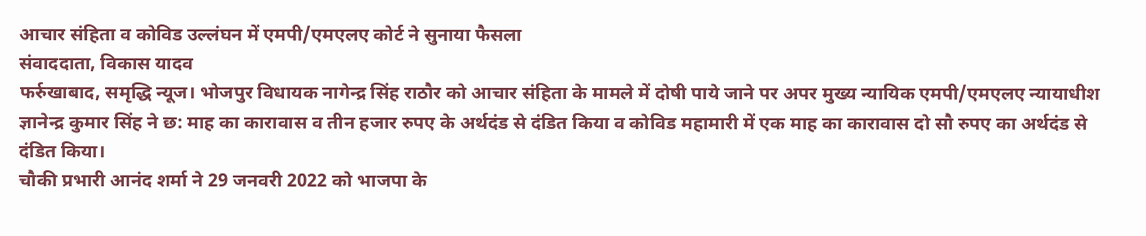आचार संहिता व कोविड उल्लंघन में एमपी/एमएलए कोर्ट ने सुनाया फैसला
संवाददाता, विकास यादव
फर्रुखाबाद, समृद्धि न्यूज। भोजपुर विधायक नागेन्द्र सिंह राठौर को आचार संहिता के मामले में दोषी पाये जाने पर अपर मुख्य न्यायिक एमपी/एमएलए न्यायाधीश ज्ञानेन्द्र कुमार सिंह ने छ: माह का कारावास व तीन हजार रुपए के अर्थदंड से दंडित किया व कोविड महामारी में एक माह का कारावास दो सौ रुपए का अर्थदंड से दंडित किया।
चौकी प्रभारी आनंद शर्मा ने 29 जनवरी 2022 को भाजपा के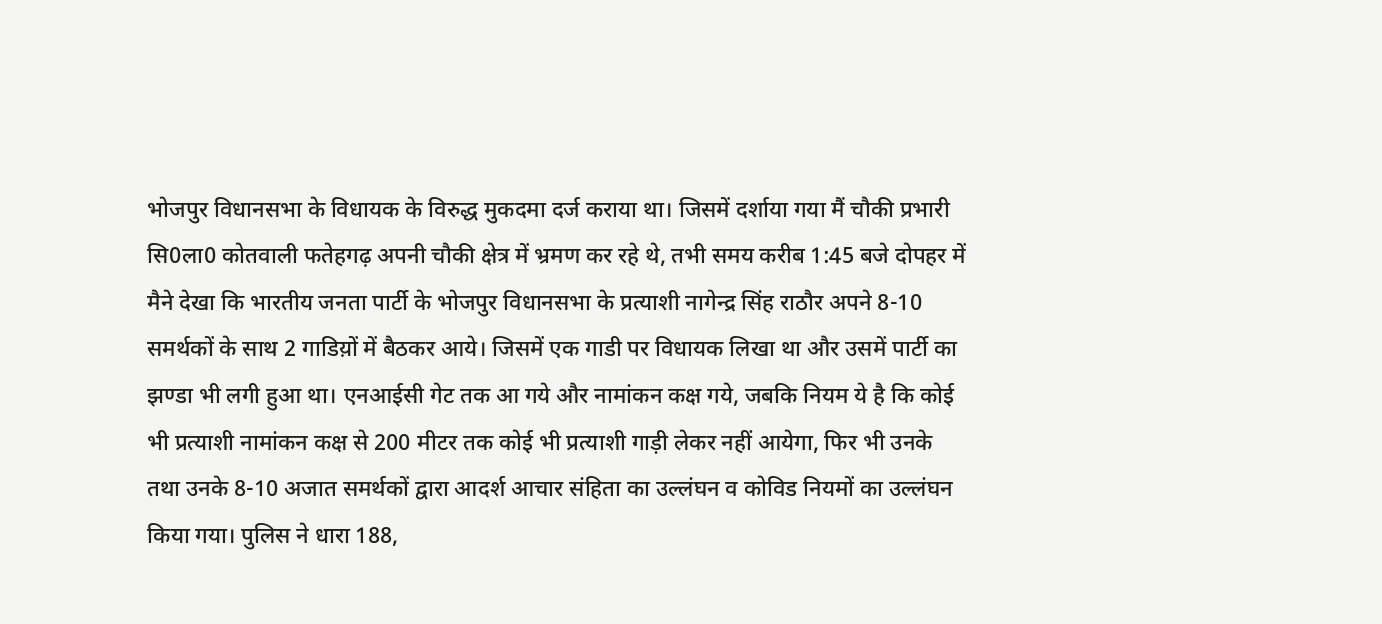भोजपुर विधानसभा के विधायक के विरुद्ध मुकदमा दर्ज कराया था। जिसमें दर्शाया गया मैं चौकी प्रभारी सि0ला0 कोतवाली फतेहगढ़ अपनी चौकी क्षेत्र में भ्रमण कर रहे थे, तभी समय करीब 1:45 बजे दोपहर में मैने देखा कि भारतीय जनता पार्टी के भोजपुर विधानसभा के प्रत्याशी नागेन्द्र सिंह राठौर अपने 8-10 समर्थकों के साथ 2 गाडिय़ों में बैठकर आये। जिसमें एक गाडी पर विधायक लिखा था और उसमें पार्टी का झण्डा भी लगी हुआ था। एनआईसी गेट तक आ गये और नामांकन कक्ष गये, जबकि नियम ये है कि कोई भी प्रत्याशी नामांकन कक्ष से 200 मीटर तक कोई भी प्रत्याशी गाड़ी लेकर नहीं आयेगा, फिर भी उनके तथा उनके 8-10 अजात समर्थकों द्वारा आदर्श आचार संहिता का उल्लंघन व कोविड नियमों का उल्लंघन किया गया। पुलिस ने धारा 188,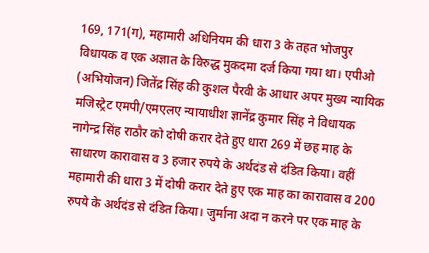169, 171(ग), महामारी अधिनियम की धारा 3 के तहत भोजपुर विधायक व एक अज्ञात के विरुद्ध मुकदमा दर्ज किया गया था। एपीओ (अभियोजन) जितेंद्र सिंह की कुशल पैरवी के आधार अपर मुख्य न्यायिक मजिस्ट्रेट एमपी/एमएलए न्यायाधीश ज्ञानेंद्र कुमार सिंह ने विधायक नागेन्द्र सिंह राठौर को दोषी करार देते हुए धारा 269 में छह माह के साधारण कारावास व 3 हजार रुपये के अर्थदंड से दंडित किया। वहीं महामारी की धारा 3 में दोषी करार देते हुए एक माह का कारावास व 200 रुपये के अर्थदंड से दंडित किया। जुर्माना अदा न करने पर एक माह के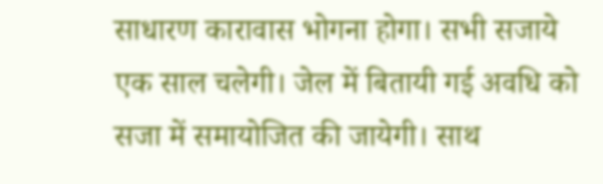साधारण कारावास भोगना होगा। सभी सजाये एक साल चलेगी। जेल में बितायी गई अवधि को सजा में समायोजित की जायेगी। साथ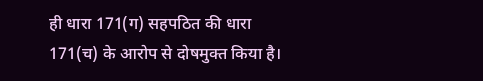ही धारा 171(ग) सहपठित की धारा 171(च) के आरोप से दोषमुक्त किया है।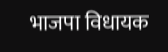भाजपा विधायक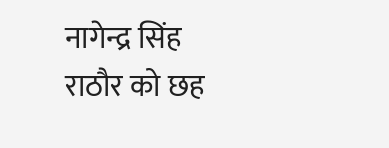नागेन्द्र सिंह राठौर को छह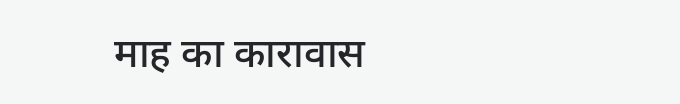माह का कारावास